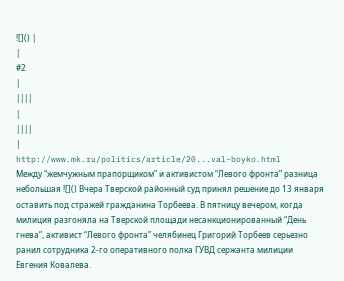![]() |
|
#2
|
||||
|
||||
|
http://www.mk.ru/politics/article/20...val-boyko.html
Между “жемчужным прапорщиком” и активистом “Левого фронта” разница небольшая ![]() Вчера Тверской районный суд принял решение до 13 января оставить под стражей гражданина Торбеева. В пятницу вечером, когда милиция разгоняла на Тверской площади несанкционированный “День гнева”, активист “Левого фронта” челябинец Григорий Торбеев серьезно ранил сотрудника 2-го оперативного полка ГУВД сержанта милиции Евгения Ковалева.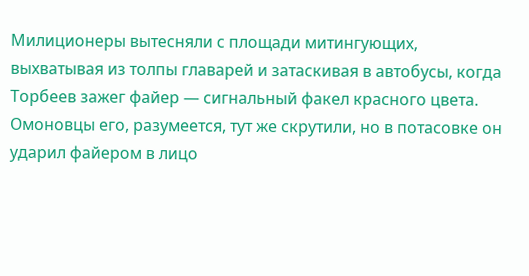Милиционеры вытесняли с площади митингующих, выхватывая из толпы главарей и затаскивая в автобусы, когда Торбеев зажег файер — сигнальный факел красного цвета. Омоновцы его, разумеется, тут же скрутили, но в потасовке он ударил файером в лицо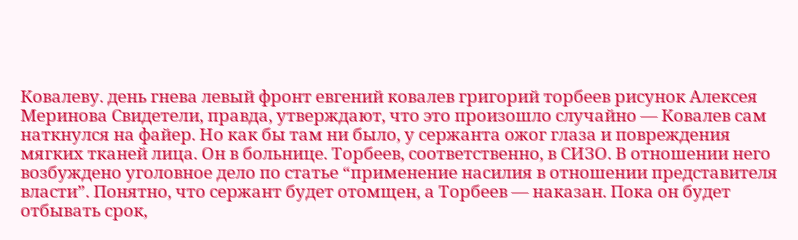Ковалеву. день гнева левый фронт евгений ковалев григорий торбеев рисунок Алексея Меринова Свидетели, правда, утверждают, что это произошло случайно — Ковалев сам наткнулся на файер. Но как бы там ни было, у сержанта ожог глаза и повреждения мягких тканей лица. Он в больнице. Торбеев, соответственно, в СИЗО. В отношении него возбуждено уголовное дело по статье “применение насилия в отношении представителя власти”. Понятно, что сержант будет отомщен, а Торбеев — наказан. Пока он будет отбывать срок,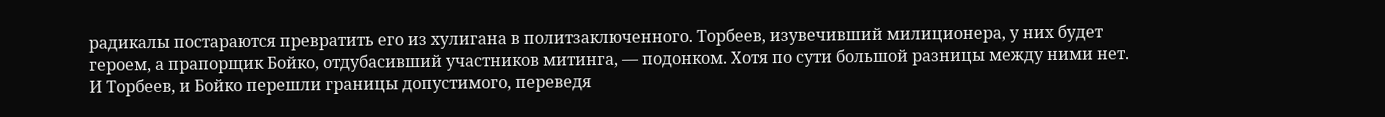радикалы постараются превратить его из хулигана в политзаключенного. Торбеев, изувечивший милиционера, у них будет героем, а прапорщик Бойко, отдубасивший участников митинга, — подонком. Хотя по сути большой разницы между ними нет. И Торбеев, и Бойко перешли границы допустимого, переведя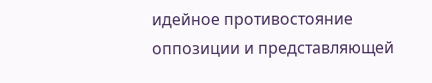идейное противостояние оппозиции и представляющей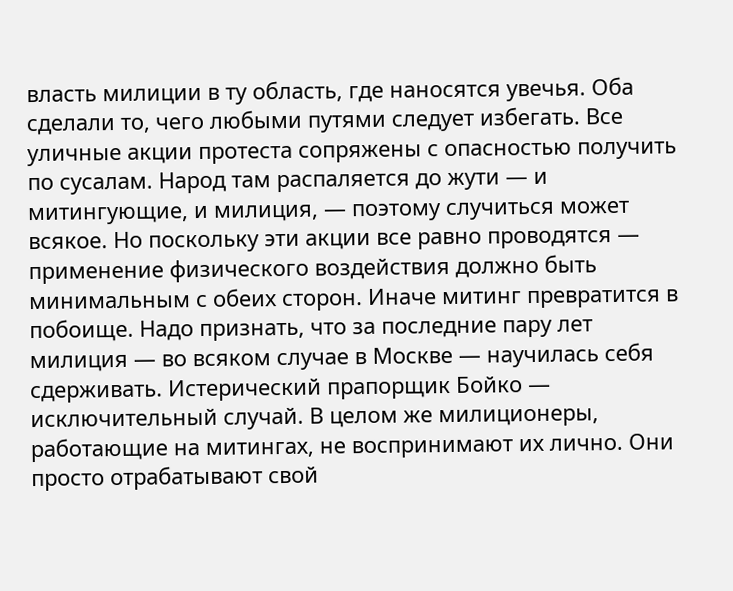власть милиции в ту область, где наносятся увечья. Оба сделали то, чего любыми путями следует избегать. Все уличные акции протеста сопряжены с опасностью получить по сусалам. Народ там распаляется до жути — и митингующие, и милиция, — поэтому случиться может всякое. Но поскольку эти акции все равно проводятся — применение физического воздействия должно быть минимальным с обеих сторон. Иначе митинг превратится в побоище. Надо признать, что за последние пару лет милиция — во всяком случае в Москве — научилась себя сдерживать. Истерический прапорщик Бойко — исключительный случай. В целом же милиционеры, работающие на митингах, не воспринимают их лично. Они просто отрабатывают свой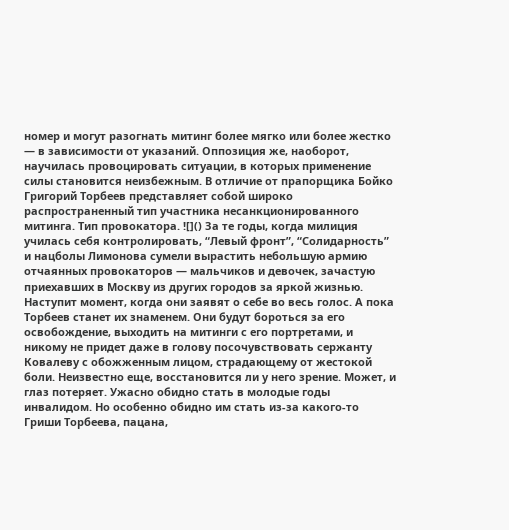номер и могут разогнать митинг более мягко или более жестко — в зависимости от указаний. Оппозиция же, наоборот, научилась провоцировать ситуации, в которых применение силы становится неизбежным. В отличие от прапорщика Бойко Григорий Торбеев представляет собой широко распространенный тип участника несанкционированного митинга. Тип провокатора. ![]() За те годы, когда милиция училась себя контролировать, “Левый фронт”, “Солидарность” и нацболы Лимонова сумели вырастить небольшую армию отчаянных провокаторов — мальчиков и девочек, зачастую приехавших в Москву из других городов за яркой жизнью. Наступит момент, когда они заявят о себе во весь голос. А пока Торбеев станет их знаменем. Они будут бороться за его освобождение, выходить на митинги с его портретами, и никому не придет даже в голову посочувствовать сержанту Ковалеву с обожженным лицом, страдающему от жестокой боли. Неизвестно еще, восстановится ли у него зрение. Может, и глаз потеряет. Ужасно обидно стать в молодые годы инвалидом. Но особенно обидно им стать из-за какого-то Гриши Торбеева, пацана,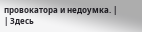провокатора и недоумка. |
| Здесь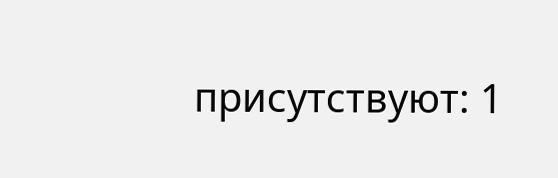присутствуют: 1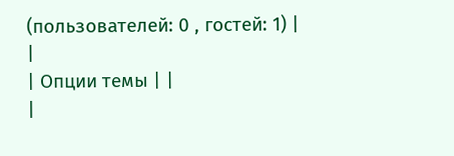(пользователей: 0 , гостей: 1) | |
| Опции темы | |
|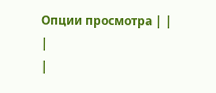Опции просмотра | |
|
|